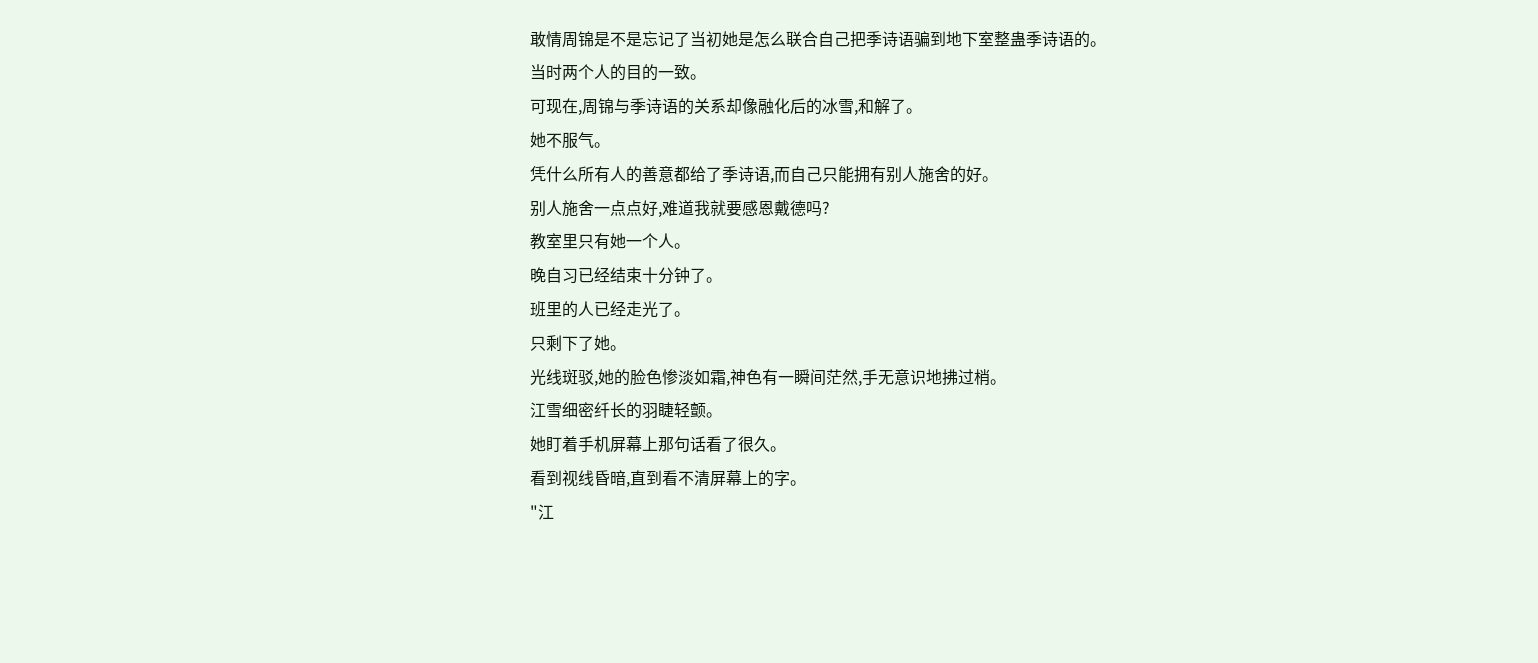敢情周锦是不是忘记了当初她是怎么联合自己把季诗语骗到地下室整蛊季诗语的。
当时两个人的目的一致。
可现在,周锦与季诗语的关系却像融化后的冰雪,和解了。
她不服气。
凭什么所有人的善意都给了季诗语,而自己只能拥有别人施舍的好。
别人施舍一点点好,难道我就要感恩戴德吗?
教室里只有她一个人。
晚自习已经结束十分钟了。
班里的人已经走光了。
只剩下了她。
光线斑驳,她的脸色惨淡如霜,神色有一瞬间茫然,手无意识地拂过梢。
江雪细密纤长的羽睫轻颤。
她盯着手机屏幕上那句话看了很久。
看到视线昏暗,直到看不清屏幕上的字。
"江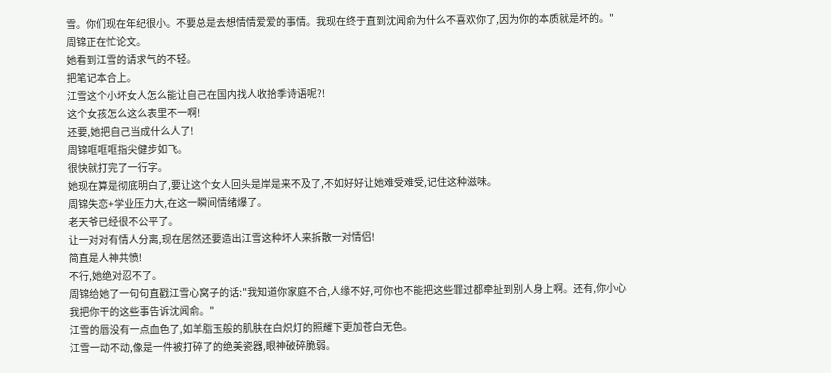雪。你们现在年纪很小。不要总是去想情情爱爱的事情。我现在终于直到沈闻俞为什么不喜欢你了,因为你的本质就是坏的。"
周锦正在忙论文。
她看到江雪的请求气的不轻。
把笔记本合上。
江雪这个小坏女人怎么能让自己在国内找人收拾季诗语呢?!
这个女孩怎么这么表里不一啊!
还要,她把自己当成什么人了!
周锦哐哐哐指尖健步如飞。
很快就打完了一行字。
她现在算是彻底明白了,要让这个女人回头是岸是来不及了,不如好好让她难受难受,记住这种滋味。
周锦失恋+学业压力大,在这一瞬间情绪爆了。
老天爷已经很不公平了。
让一对对有情人分离,现在居然还要造出江雪这种坏人来拆散一对情侣!
简直是人神共愤!
不行,她绝对忍不了。
周锦给她了一句句直戳江雪心窝子的话:"我知道你家庭不合,人缘不好,可你也不能把这些罪过都牵扯到别人身上啊。还有,你小心我把你干的这些事告诉沈闻俞。"
江雪的唇没有一点血色了,如羊脂玉般的肌肤在白炽灯的照耀下更加苍白无色。
江雪一动不动,像是一件被打碎了的绝美瓷器,眼神破碎脆弱。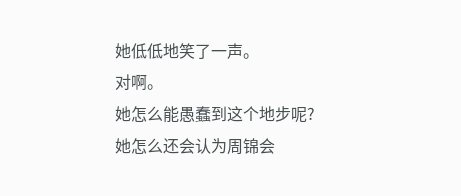她低低地笑了一声。
对啊。
她怎么能愚蠢到这个地步呢?
她怎么还会认为周锦会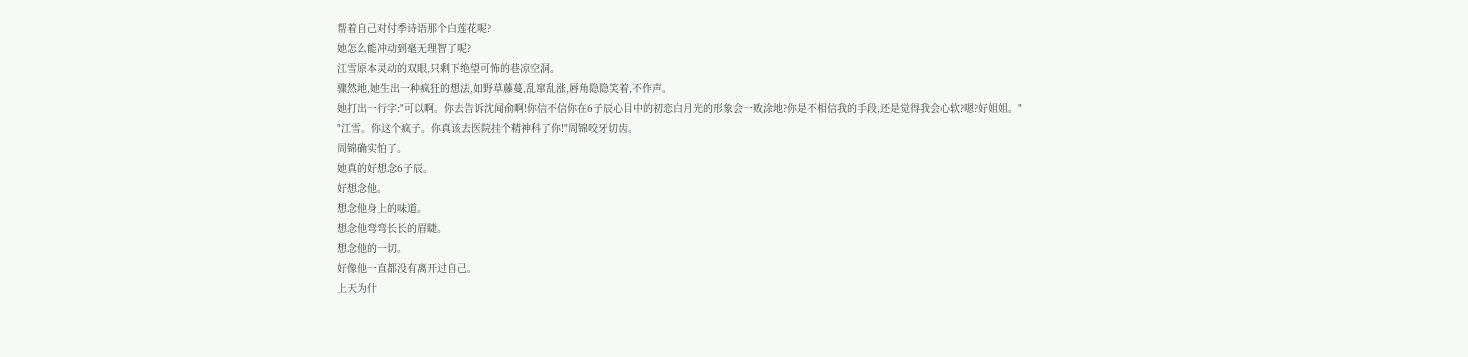帮着自己对付季诗语那个白莲花呢?
她怎么能冲动到毫无理智了呢?
江雪原本灵动的双眼,只剩下绝望可怖的巷凉空洞。
骤然地,她生出一种疯狂的想法,如野草藤蔓,乱窜乱涨,唇角隐隐笑着,不作声。
她打出一行字:"可以啊。你去告诉沈闻俞啊!你信不信你在6子辰心目中的初恋白月光的形象会一败涂地?你是不相信我的手段,还是觉得我会心软?嗯?好姐姐。"
"江雪。你这个疯子。你真该去医院挂个精神科了你!"周锦咬牙切齿。
周锦确实怕了。
她真的好想念6子辰。
好想念他。
想念他身上的味道。
想念他弯弯长长的眉睫。
想念他的一切。
好像他一直都没有离开过自己。
上天为什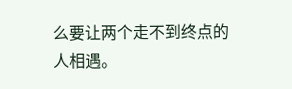么要让两个走不到终点的人相遇。